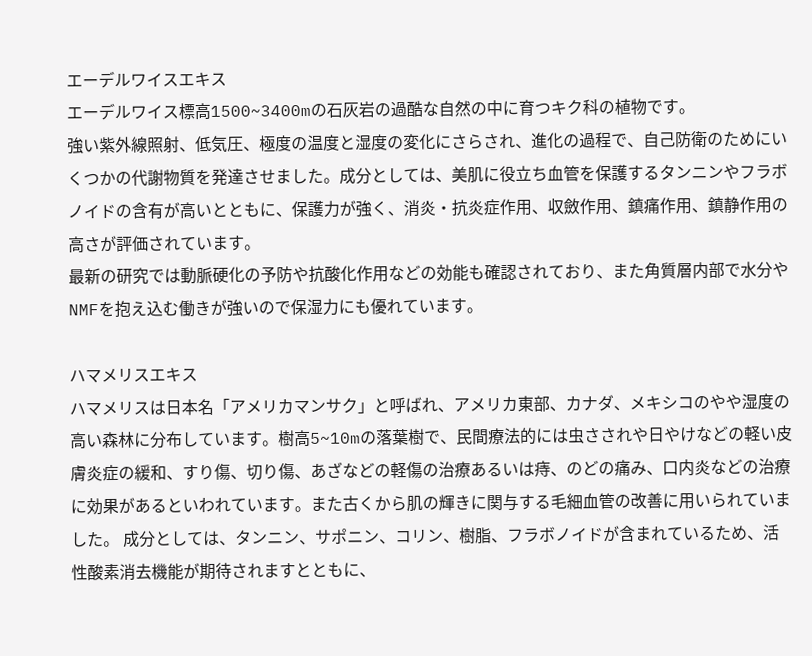エーデルワイスエキス
エーデルワイス標高1500~3400mの石灰岩の過酷な自然の中に育つキク科の植物です。
強い紫外線照射、低気圧、極度の温度と湿度の変化にさらされ、進化の過程で、自己防衛のためにいくつかの代謝物質を発達させました。成分としては、美肌に役立ち血管を保護するタンニンやフラボノイドの含有が高いとともに、保護力が強く、消炎・抗炎症作用、収斂作用、鎮痛作用、鎮静作用の高さが評価されています。
最新の研究では動脈硬化の予防や抗酸化作用などの効能も確認されており、また角質層内部で水分やNMFを抱え込む働きが強いので保湿力にも優れています。

ハマメリスエキス
ハマメリスは日本名「アメリカマンサク」と呼ばれ、アメリカ東部、カナダ、メキシコのやや湿度の高い森林に分布しています。樹高5~10mの落葉樹で、民間療法的には虫さされや日やけなどの軽い皮膚炎症の緩和、すり傷、切り傷、あざなどの軽傷の治療あるいは痔、のどの痛み、口内炎などの治療に効果があるといわれています。また古くから肌の輝きに関与する毛細血管の改善に用いられていました。 成分としては、タンニン、サポニン、コリン、樹脂、フラボノイドが含まれているため、活性酸素消去機能が期待されますとともに、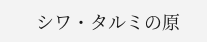シワ・タルミの原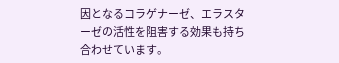因となるコラゲナーゼ、エラスターゼの活性を阻害する効果も持ち合わせています。